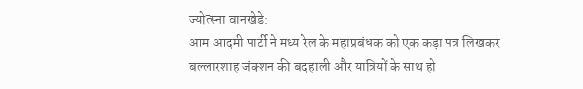ज्योत्स्ना वानखेडे:
आम आदमी पार्टी ने मध्य रेल के महाप्रबंधक को एक कड़ा पत्र लिखकर बल्लारशाह जंक्शन की बदहाली और यात्रियों के साथ हो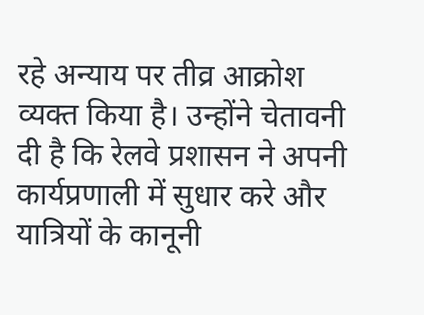रहे अन्याय पर तीव्र आक्रोश व्यक्त किया है। उन्होंने चेतावनी दी है कि रेलवे प्रशासन ने अपनी कार्यप्रणाली में सुधार करे और यात्रियों के कानूनी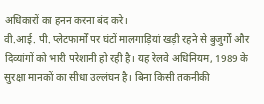अधिकारों का हनन करना बंद करे।
वी.आई. पी. प्लेटफार्मों पर घंटों मालगाड़ियां खड़ी रहने से बुजुर्गों और दिव्यांगों को भारी परेशानी हो रही है। यह रेलवे अधिनियम, 1989 के सुरक्षा मानकों का सीधा उल्लंघन है। बिना किसी तकनीकी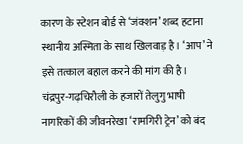कारण के स्टेशन बोर्ड से ‘जंक्शन’ शब्द हटाना स्थानीय अस्मिता के साथ खिलवाड़ है। ‘आप’ ने इसे तत्काल बहाल करने की मांग की है।
चंद्रपुर-गढ़चिरौली के हजारों तेलुगु भाषी नागरिकों की जीवनरेखा ‘रामगिरी ट्रेन’ को बंद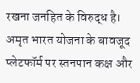रखना जनहित के विरुद्ध है। अमृत भारत योजना के बावजूद प्लेटफॉर्म पर स्तनपान कक्ष और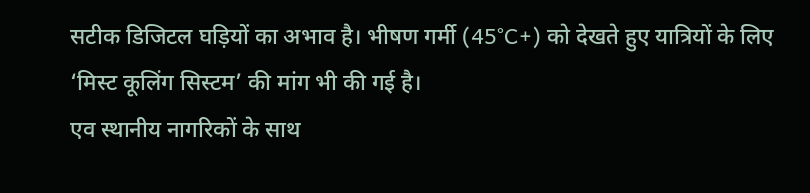सटीक डिजिटल घड़ियों का अभाव है। भीषण गर्मी (45°C+) को देखते हुए यात्रियों के लिए ‘मिस्ट कूलिंग सिस्टम’ की मांग भी की गई है।
एव स्थानीय नागरिकों के साथ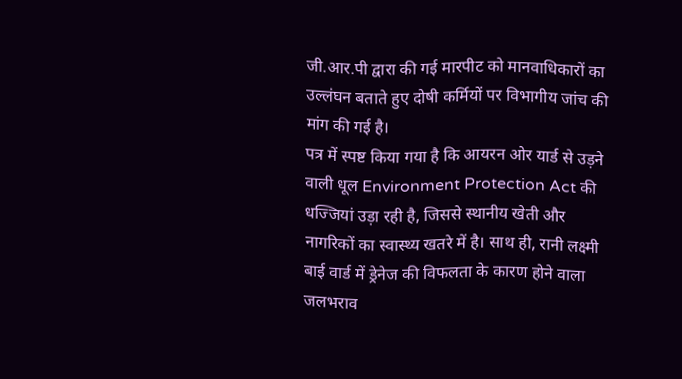जी.आर.पी द्वारा की गई मारपीट को मानवाधिकारों का उल्लंघन बताते हुए दोषी कर्मियों पर विभागीय जांच की मांग की गई है।
पत्र में स्पष्ट किया गया है कि आयरन ओर यार्ड से उड़ने वाली धूल Environment Protection Act की धज्जियां उड़ा रही है, जिससे स्थानीय खेती और नागरिकों का स्वास्थ्य खतरे में है। साथ ही, रानी लक्ष्मी बाई वार्ड में ड्रेनेज की विफलता के कारण होने वाला जलभराव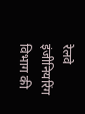रेलवे इंजीनियरिंग विभाग की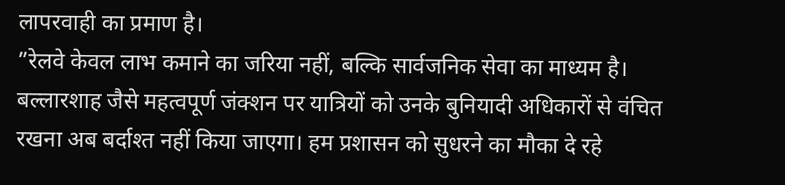लापरवाही का प्रमाण है।
”रेलवे केवल लाभ कमाने का जरिया नहीं, बल्कि सार्वजनिक सेवा का माध्यम है। बल्लारशाह जैसे महत्वपूर्ण जंक्शन पर यात्रियों को उनके बुनियादी अधिकारों से वंचित रखना अब बर्दाश्त नहीं किया जाएगा। हम प्रशासन को सुधरने का मौका दे रहे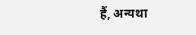हैं, अन्यथा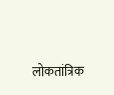लोकतांत्रिक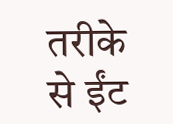तरीके से ईंट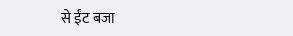से ईंट बजा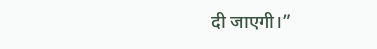दी जाएगी।”